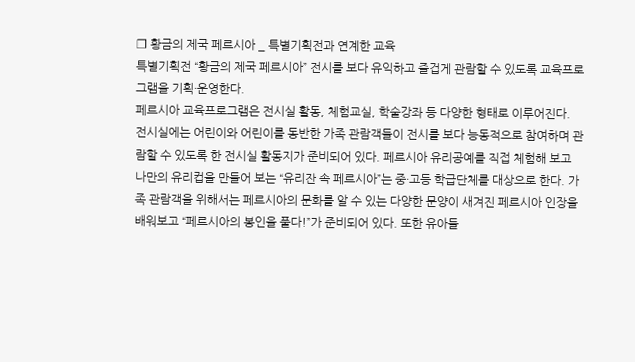❐ 황금의 제국 페르시아 _ 특별기획전과 연계한 교육
특별기획전 “황금의 제국 페르시아” 전시를 보다 유익하고 즐겁게 관람할 수 있도록 교육프로그램을 기획·운영한다.
페르시아 교육프로그램은 전시실 활동, 체험교실, 학술강좌 등 다양한 형태로 이루어진다. 전시실에는 어린이와 어린이를 동반한 가족 관람객들이 전시를 보다 능동적으로 참여하며 관람할 수 있도록 한 전시실 활동지가 준비되어 있다. 페르시아 유리공예를 직접 체험해 보고 나만의 유리컵을 만들어 보는 “유리잔 속 페르시아”는 중·고등 학급단체를 대상으로 한다. 가족 관람객을 위해서는 페르시아의 문화를 알 수 있는 다양한 문양이 새겨진 페르시아 인장을 배워보고 “페르시아의 봉인을 풀다!”가 준비되어 있다. 또한 유아들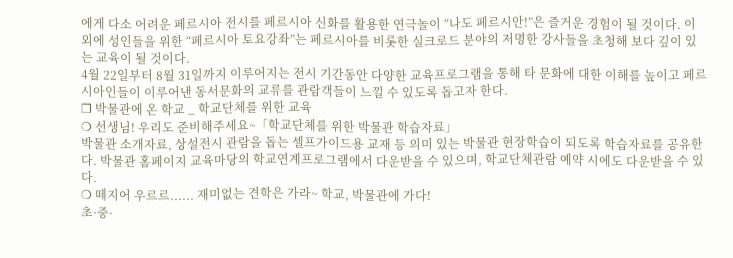에게 다소 어려운 페르시아 전시를 페르시아 신화를 활용한 연극놀이 “나도 페르시안!”은 즐거운 경험이 될 것이다. 이 외에 성인들을 위한 “페르시아 토요강좌”는 페르시아를 비롯한 실크로드 분야의 저명한 강사들을 초청해 보다 깊이 있는 교육이 될 것이다.
4월 22일부터 8월 31일까지 이루어지는 전시 기간동안 다양한 교육프로그램을 통해 타 문화에 대한 이해를 높이고 페르시아인들이 이루어낸 동서문화의 교류를 관람객들이 느낄 수 있도록 돕고자 한다.
❐ 박물관에 온 학교 _ 학교단체를 위한 교육
❍ 선생님! 우리도 준비해주세요~「학교단체를 위한 박물관 학습자료」
박물관 소개자료, 상설전시 관람을 돕는 셀프가이드용 교재 등 의미 있는 박물관 현장학습이 되도록 학습자료를 공유한다. 박물관 홈페이지 교육마당의 학교연계프로그램에서 다운받을 수 있으며, 학교단체관람 예약 시에도 다운받을 수 있다.
❍ 떼지어 우르르...... 재미없는 견학은 가라~ 학교, 박물관에 가다!
초·중·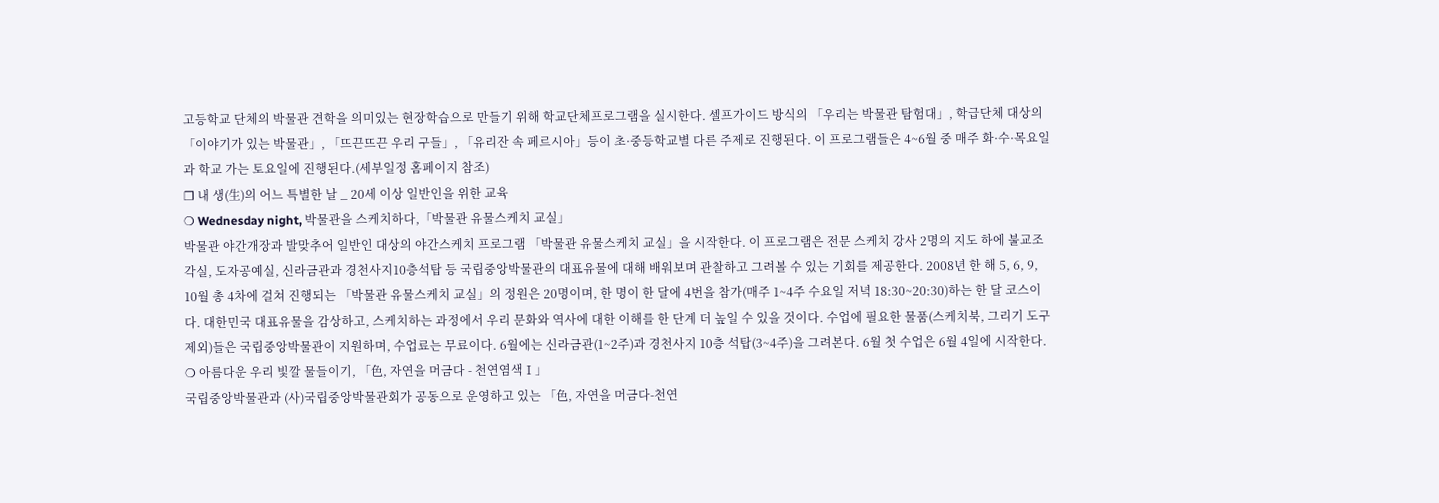고등학교 단체의 박물관 견학을 의미있는 현장학습으로 만들기 위해 학교단체프로그램을 실시한다. 셀프가이드 방식의 「우리는 박물관 탐험대」, 학급단체 대상의 「이야기가 있는 박물관」, 「뜨끈뜨끈 우리 구들」, 「유리잔 속 페르시아」등이 초·중등학교별 다른 주제로 진행된다. 이 프로그램들은 4~6월 중 매주 화·수·목요일과 학교 가는 토요일에 진행된다.(세부일정 홈페이지 참조)
❐ 내 생(生)의 어느 특별한 날 _ 20세 이상 일반인을 위한 교육
❍ Wednesday night, 박물관을 스케치하다,「박물관 유물스케치 교실」
박물관 야간개장과 발맞추어 일반인 대상의 야간스케치 프로그램 「박물관 유물스케치 교실」을 시작한다. 이 프로그램은 전문 스케치 강사 2명의 지도 하에 불교조각실, 도자공예실, 신라금관과 경천사지10층석탑 등 국립중앙박물관의 대표유물에 대해 배워보며 관찰하고 그려볼 수 있는 기회를 제공한다. 2008년 한 해 5, 6, 9, 10월 총 4차에 걸쳐 진행되는 「박물관 유물스케치 교실」의 정원은 20명이며, 한 명이 한 달에 4번을 참가(매주 1~4주 수요일 저녁 18:30~20:30)하는 한 달 코스이다. 대한민국 대표유물을 감상하고, 스케치하는 과정에서 우리 문화와 역사에 대한 이해를 한 단계 더 높일 수 있을 것이다. 수업에 필요한 물품(스케치북, 그리기 도구 제외)들은 국립중앙박물관이 지원하며, 수업료는 무료이다. 6월에는 신라금관(1~2주)과 경천사지 10층 석탑(3~4주)을 그려본다. 6월 첫 수업은 6월 4일에 시작한다.
❍ 아름다운 우리 빛깔 물들이기, 「色, 자연을 머금다 - 천연염색Ⅰ」
국립중앙박물관과 (사)국립중앙박물관회가 공동으로 운영하고 있는 「色, 자연을 머금다-천연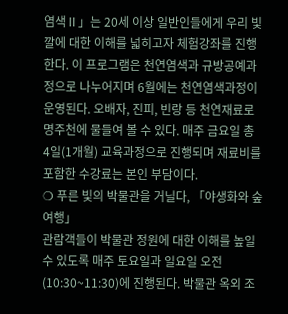염색Ⅱ」는 20세 이상 일반인들에게 우리 빛깔에 대한 이해를 넓히고자 체험강좌를 진행한다. 이 프로그램은 천연염색과 규방공예과정으로 나누어지며 6월에는 천연염색과정이 운영된다. 오배자, 진피, 빈랑 등 천연재료로 명주천에 물들여 볼 수 있다. 매주 금요일 총 4일(1개월) 교육과정으로 진행되며 재료비를 포함한 수강료는 본인 부담이다.
❍ 푸른 빛의 박물관을 거닐다, 「야생화와 숲 여행」
관람객들이 박물관 정원에 대한 이해를 높일 수 있도록 매주 토요일과 일요일 오전(10:30~11:30)에 진행된다. 박물관 옥외 조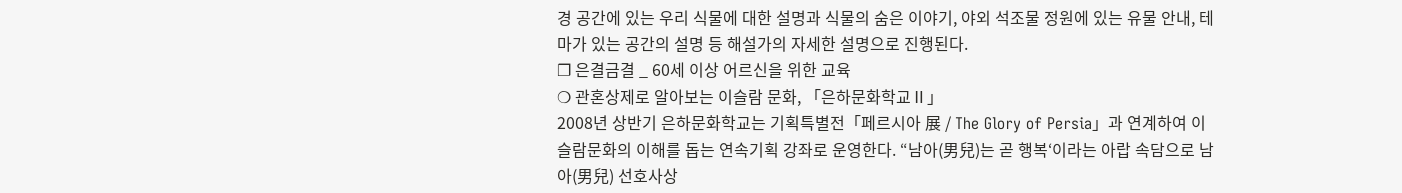경 공간에 있는 우리 식물에 대한 설명과 식물의 숨은 이야기, 야외 석조물 정원에 있는 유물 안내, 테마가 있는 공간의 설명 등 해설가의 자세한 설명으로 진행된다.
❐ 은결금결 _ 60세 이상 어르신을 위한 교육
❍ 관혼상제로 알아보는 이슬람 문화, 「은하문화학교Ⅱ」
2008년 상반기 은하문화학교는 기획특별전「페르시아 展 / The Glory of Persia」과 연계하여 이슬람문화의 이해를 돕는 연속기획 강좌로 운영한다. “남아(男兒)는 곧 행복‘이라는 아랍 속담으로 남아(男兒) 선호사상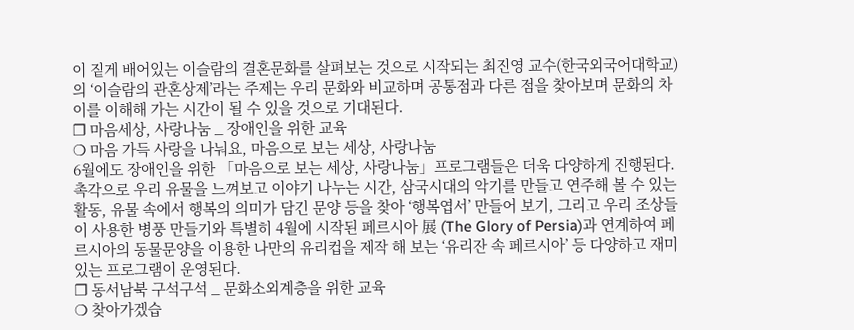이 짙게 배어있는 이슬람의 결혼문화를 살펴보는 것으로 시작되는 최진영 교수(한국외국어대학교)의 ‘이슬람의 관혼상제’라는 주제는 우리 문화와 비교하며 공통점과 다른 점을 찾아보며 문화의 차이를 이해해 가는 시간이 될 수 있을 것으로 기대된다.
❐ 마음세상, 사랑나눔 _ 장애인을 위한 교육
❍ 마음 가득 사랑을 나눠요, 마음으로 보는 세상, 사랑나눔
6월에도 장애인을 위한 「마음으로 보는 세상, 사랑나눔」프로그램들은 더욱 다양하게 진행된다. 촉각으로 우리 유물을 느껴보고 이야기 나누는 시간, 삼국시대의 악기를 만들고 연주해 볼 수 있는 활동, 유물 속에서 행복의 의미가 담긴 문양 등을 찾아 ‘행복엽서’ 만들어 보기, 그리고 우리 조상들이 사용한 병풍 만들기와 특별히 4월에 시작된 페르시아 展 (The Glory of Persia)과 연계하여 페르시아의 동물문양을 이용한 나만의 유리컵을 제작 해 보는 ‘유리잔 속 페르시아’ 등 다양하고 재미있는 프로그램이 운영된다.
❐ 동서남북 구석구석 _ 문화소외계층을 위한 교육
❍ 찾아가겠습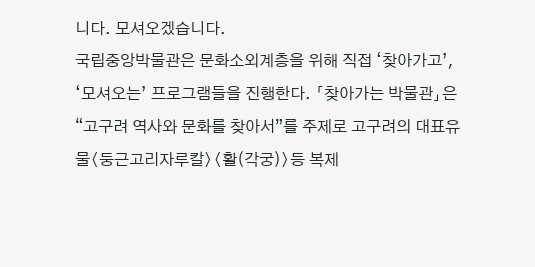니다. 모셔오겠습니다.
국립중앙박물관은 문화소외계층을 위해 직접 ‘찾아가고’, ‘모셔오는’ 프로그램들을 진행한다. 「찾아가는 박물관」은 “고구려 역사와 문화를 찾아서”를 주제로 고구려의 대표유물〈둥근고리자루칼〉〈활(각궁)〉등 복제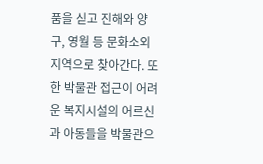품을 싣고 진해와 양구, 영월 등 문화소외지역으로 찾아간다. 또한 박물관 접근이 어려운 복지시설의 어르신과 아동들을 박물관으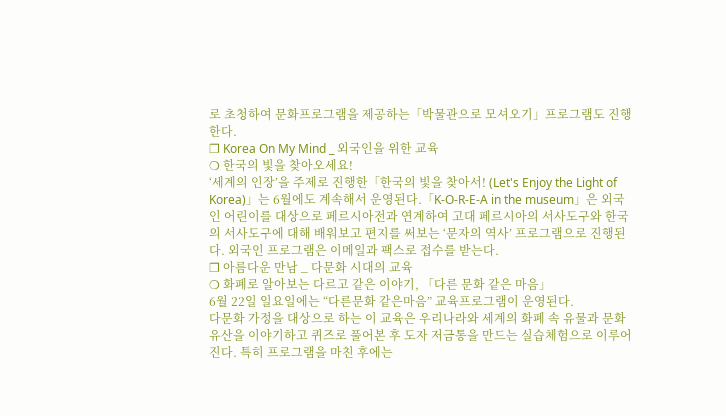로 초청하여 문화프로그램을 제공하는「박물관으로 모셔오기」프로그램도 진행한다.
❐ Korea On My Mind _ 외국인을 위한 교육
❍ 한국의 빛을 찾아오세요!
‘세계의 인장’을 주제로 진행한「한국의 빛을 찾아서! (Let's Enjoy the Light of Korea)」는 6월에도 계속해서 운영된다.「K-O-R-E-A in the museum」은 외국인 어린이를 대상으로 페르시아전과 연계하여 고대 페르시아의 서사도구와 한국의 서사도구에 대해 배워보고 편지를 써보는 ‘문자의 역사’ 프로그램으로 진행된다. 외국인 프로그램은 이메일과 팩스로 접수를 받는다.
❐ 아름다운 만남 _ 다문화 시대의 교육
❍ 화폐로 알아보는 다르고 같은 이야기, 「다른 문화 같은 마음」
6월 22일 일요일에는 “다른문화 같은마음” 교육프로그램이 운영된다.
다문화 가정을 대상으로 하는 이 교육은 우리나라와 세계의 화폐 속 유물과 문화유산을 이야기하고 퀴즈로 풀어본 후 도자 저금통을 만드는 실습체험으로 이루어진다. 특히 프로그램을 마친 후에는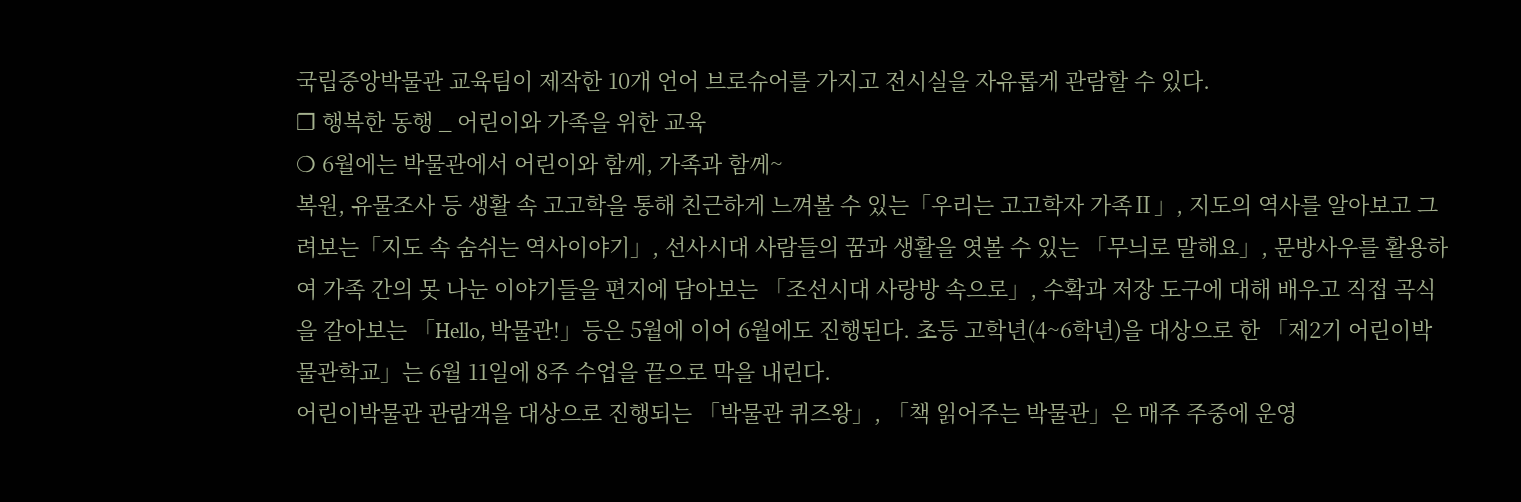국립중앙박물관 교육팀이 제작한 10개 언어 브로슈어를 가지고 전시실을 자유롭게 관람할 수 있다.
❐ 행복한 동행 _ 어린이와 가족을 위한 교육
❍ 6월에는 박물관에서 어린이와 함께, 가족과 함께~
복원, 유물조사 등 생활 속 고고학을 통해 친근하게 느껴볼 수 있는「우리는 고고학자 가족Ⅱ」, 지도의 역사를 알아보고 그려보는「지도 속 숨쉬는 역사이야기」, 선사시대 사람들의 꿈과 생활을 엿볼 수 있는 「무늬로 말해요」, 문방사우를 활용하여 가족 간의 못 나눈 이야기들을 편지에 담아보는 「조선시대 사랑방 속으로」, 수확과 저장 도구에 대해 배우고 직접 곡식을 갈아보는 「Hello, 박물관!」등은 5월에 이어 6월에도 진행된다. 초등 고학년(4~6학년)을 대상으로 한 「제2기 어린이박물관학교」는 6월 11일에 8주 수업을 끝으로 막을 내린다.
어린이박물관 관람객을 대상으로 진행되는 「박물관 퀴즈왕」, 「책 읽어주는 박물관」은 매주 주중에 운영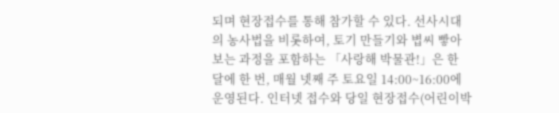되며 현장접수를 통해 참가할 수 있다. 선사시대의 농사법을 비롯하여, 토기 만들기와 볍씨 빻아보는 과정을 포함하는 「사랑해 박물관!」은 한 달에 한 번, 매월 넷째 주 토요일 14:00~16:00에 운영된다. 인터넷 접수와 당일 현장접수(어린이박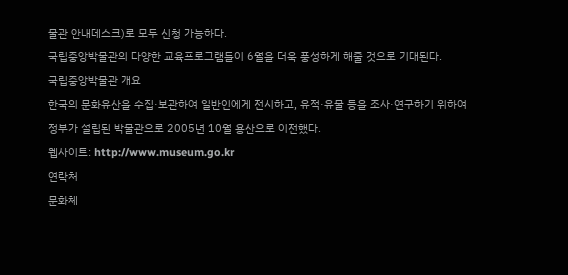물관 안내데스크)로 모두 신청 가능하다.
국립중앙박물관의 다양한 교육프로그램들이 6월을 더욱 풍성하게 해줄 것으로 기대된다.
국립중앙박물관 개요
한국의 문화유산을 수집·보관하여 일반인에게 전시하고, 유적·유물 등을 조사·연구하기 위하여 정부가 설립된 박물관으로 2005년 10월 용산으로 이전했다.
웹사이트: http://www.museum.go.kr
연락처
문화체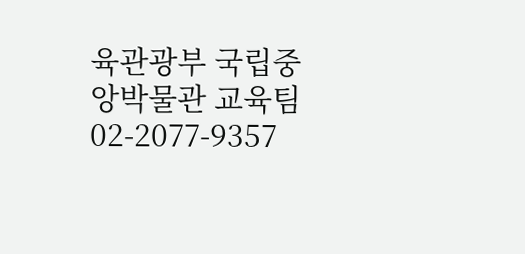육관광부 국립중앙박물관 교육팀 02-2077-9357